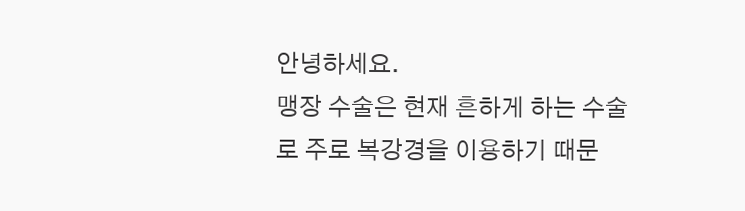안녕하세요.
맹장 수술은 현재 흔하게 하는 수술로 주로 복강경을 이용하기 때문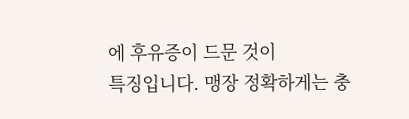에 후유증이 드문 것이
특징입니다. 맹장 정확하게는 충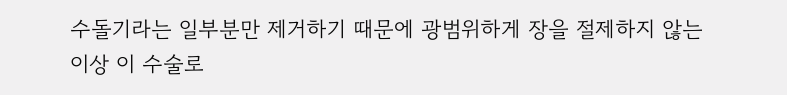수돌기라는 일부분만 제거하기 때문에 광범위하게 장을 절제하지 않는
이상 이 수술로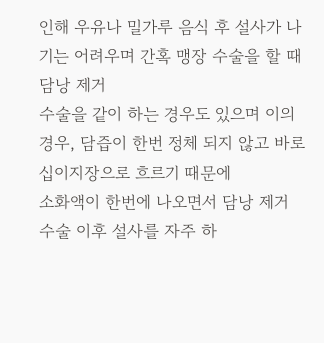인해 우유나 밀가루 음식 후 설사가 나기는 어려우며 간혹 맹장 수술을 할 때 담낭 제거
수술을 같이 하는 경우도 있으며 이의 경우, 담즙이 한번 정체 되지 않고 바로 십이지장으로 흐르기 때문에
소화액이 한번에 나오면서 담낭 제거 수술 이후 설사를 자주 하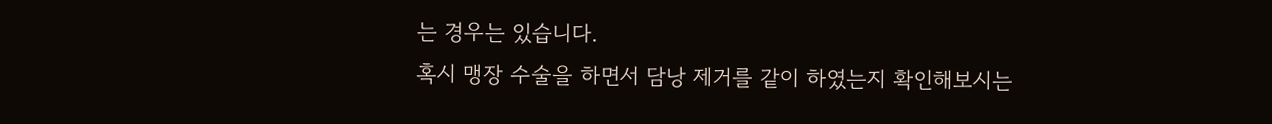는 경우는 있습니다.
혹시 맹장 수술을 하면서 담낭 제거를 같이 하였는지 확인해보시는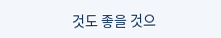것도 좋을 것으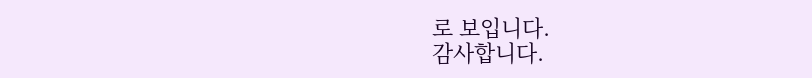로 보입니다.
감사합니다.